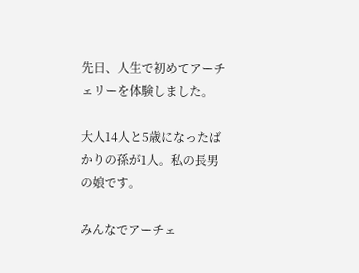先日、人生で初めてアーチェリーを体験しました。

大人14人と5歳になったばかりの孫が1人。私の長男の娘です。

みんなでアーチェ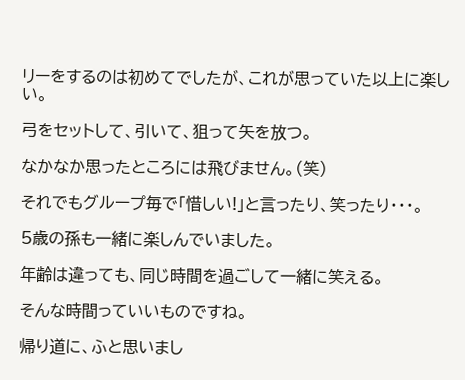リーをするのは初めてでしたが、これが思っていた以上に楽しい。

弓をセットして、引いて、狙って矢を放つ。

なかなか思ったところには飛びません。(笑)

それでもグループ毎で「惜しい!」と言ったり、笑ったり・・・。

5歳の孫も一緒に楽しんでいました。

年齢は違っても、同じ時間を過ごして一緒に笑える。

そんな時間っていいものですね。

帰り道に、ふと思いまし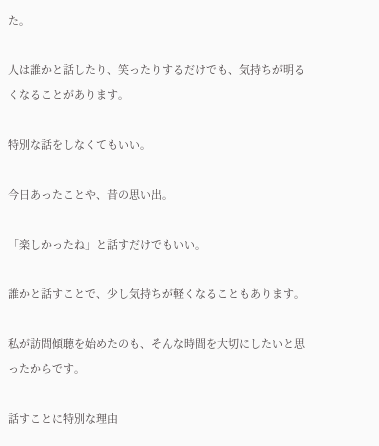た。

人は誰かと話したり、笑ったりするだけでも、気持ちが明るくなることがあります。

特別な話をしなくてもいい。

今日あったことや、昔の思い出。

「楽しかったね」と話すだけでもいい。

誰かと話すことで、少し気持ちが軽くなることもあります。

私が訪問傾聴を始めたのも、そんな時間を大切にしたいと思ったからです。

話すことに特別な理由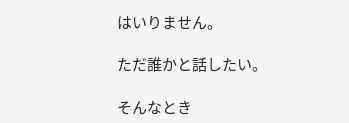はいりません。

ただ誰かと話したい。

そんなとき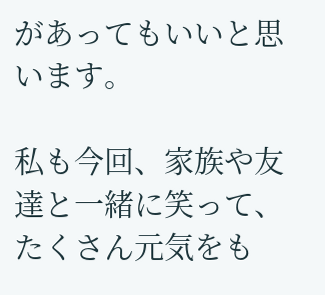があってもいいと思います。

私も今回、家族や友達と一緒に笑って、たくさん元気をも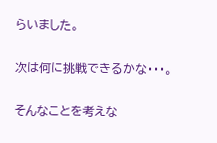らいました。

次は何に挑戦できるかな・・・。

そんなことを考えな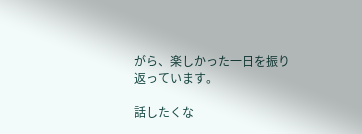がら、楽しかった一日を振り返っています。

話したくな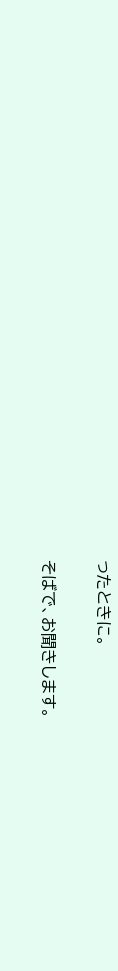ったときに。

そばで、お聞きします。